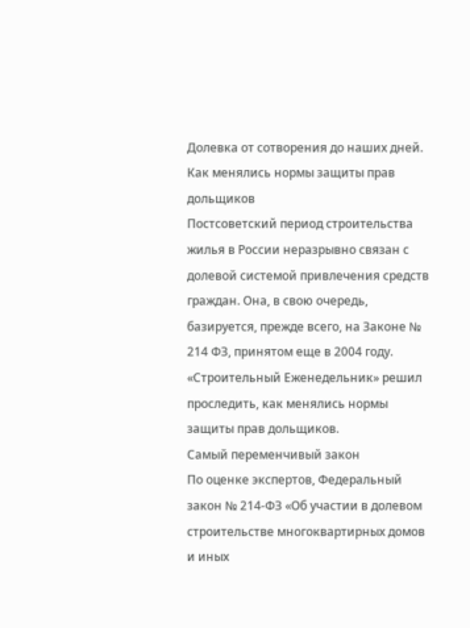Долевка от сотворения до наших дней. Как менялись нормы защиты прав дольщиков
Постсоветский период строительства жилья в России неразрывно связан с долевой системой привлечения средств граждан. Она, в свою очередь, базируется, прежде всего, на Законе № 214 ФЗ, принятом еще в 2004 году. «Строительный Еженедельник» решил проследить, как менялись нормы защиты прав дольщиков.
Самый переменчивый закон
По оценке экспертов, Федеральный закон № 214-ФЗ «Об участии в долевом строительстве многоквартирных домов и иных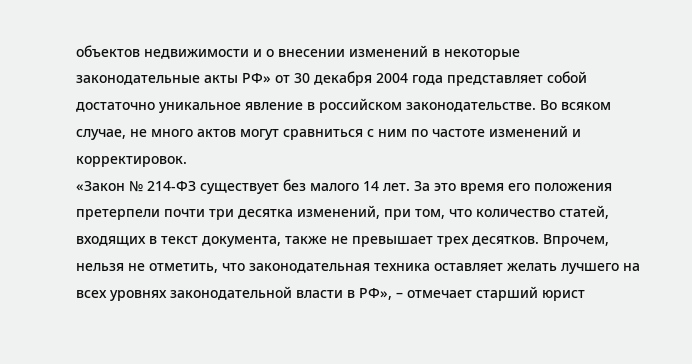объектов недвижимости и о внесении изменений в некоторые законодательные акты РФ» от 30 декабря 2004 года представляет собой достаточно уникальное явление в российском законодательстве. Во всяком случае, не много актов могут сравниться с ним по частоте изменений и корректировок.
«Закон № 214-ФЗ существует без малого 14 лет. За это время его положения претерпели почти три десятка изменений, при том, что количество статей, входящих в текст документа, также не превышает трех десятков. Впрочем, нельзя не отметить, что законодательная техника оставляет желать лучшего на всех уровнях законодательной власти в РФ», – отмечает старший юрист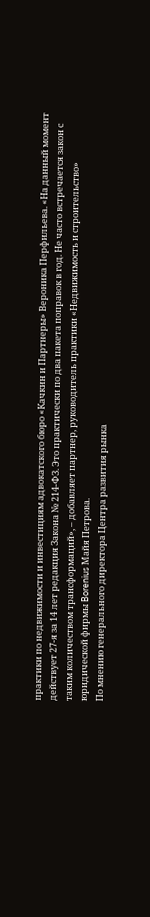практики по недвижимости и инвестициям адвокатского бюро «Качкин и Партнеры» Вероника Перфильева. «На данный момент действует 27-я за 14 лет редакция Закона № 214-ФЗ. Это практически по два пакета поправок в год. Не часто встречается закон с таким количеством трансформаций», – добавляет партнер, руководитель практики «Недвижимость и строительство» юридической фирмы Borenius Майя Петрова.
По мнению генерального директора Центра развития рынка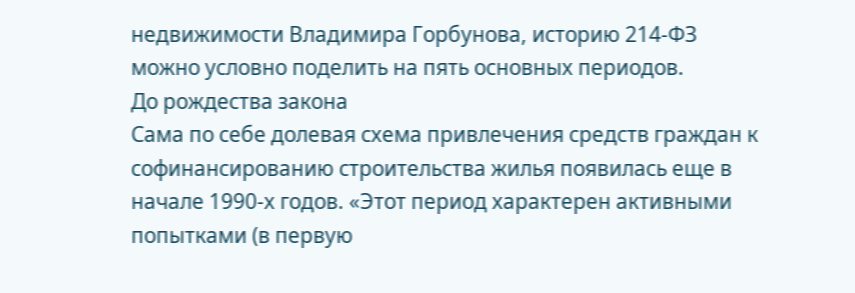недвижимости Владимира Горбунова, историю 214-ФЗ можно условно поделить на пять основных периодов.
До рождества закона
Сама по себе долевая схема привлечения средств граждан к софинансированию строительства жилья появилась еще в начале 1990-х годов. «Этот период характерен активными попытками (в первую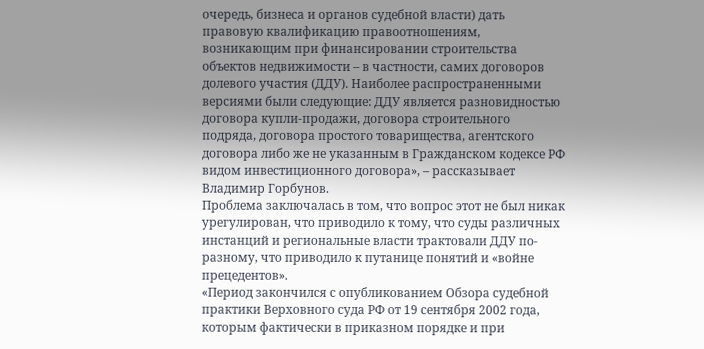очередь, бизнеса и органов судебной власти) дать правовую квалификацию правоотношениям, возникающим при финансировании строительства объектов недвижимости – в частности, самих договоров долевого участия (ДДУ). Наиболее распространенными версиями были следующие: ДДУ является разновидностью договора купли-продажи, договора строительного подряда, договора простого товарищества, агентского договора либо же не указанным в Гражданском кодексе РФ видом инвестиционного договора», – рассказывает Владимир Горбунов.
Проблема заключалась в том, что вопрос этот не был никак урегулирован, что приводило к тому, что суды различных инстанций и региональные власти трактовали ДДУ по-разному, что приводило к путанице понятий и «войне прецедентов».
«Период закончился с опубликованием Обзора судебной практики Верховного суда РФ от 19 сентября 2002 года, которым фактически в приказном порядке и при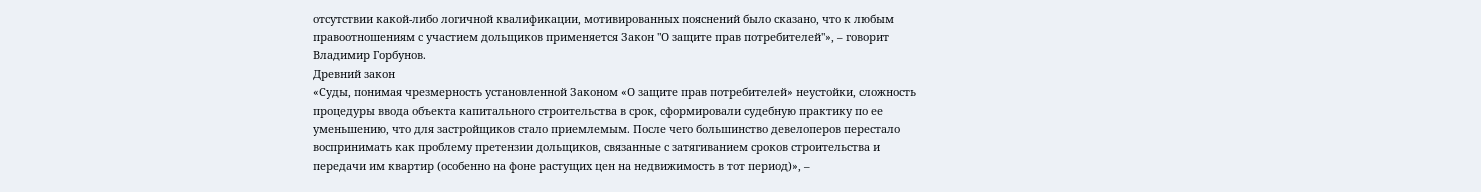отсутствии какой-либо логичной квалификации, мотивированных пояснений было сказано, что к любым правоотношениям с участием дольщиков применяется Закон "О защите прав потребителей"», – говорит Владимир Горбунов.
Древний закон
«Суды, понимая чрезмерность установленной Законом «О защите прав потребителей» неустойки, сложность процедуры ввода объекта капитального строительства в срок, сформировали судебную практику по ее уменьшению, что для застройщиков стало приемлемым. После чего большинство девелоперов перестало воспринимать как проблему претензии дольщиков, связанные с затягиванием сроков строительства и передачи им квартир (особенно на фоне растущих цен на недвижимость в тот период)», –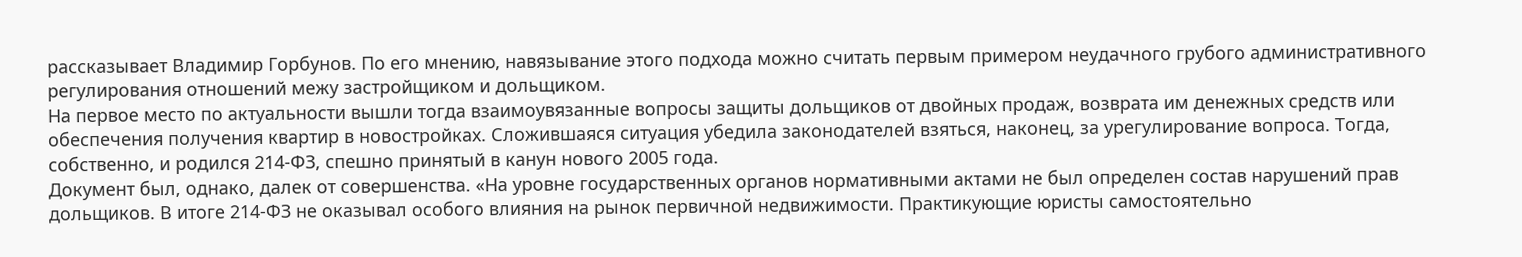рассказывает Владимир Горбунов. По его мнению, навязывание этого подхода можно считать первым примером неудачного грубого административного регулирования отношений межу застройщиком и дольщиком.
На первое место по актуальности вышли тогда взаимоувязанные вопросы защиты дольщиков от двойных продаж, возврата им денежных средств или обеспечения получения квартир в новостройках. Сложившаяся ситуация убедила законодателей взяться, наконец, за урегулирование вопроса. Тогда, собственно, и родился 214-ФЗ, спешно принятый в канун нового 2005 года.
Документ был, однако, далек от совершенства. «На уровне государственных органов нормативными актами не был определен состав нарушений прав дольщиков. В итоге 214-ФЗ не оказывал особого влияния на рынок первичной недвижимости. Практикующие юристы самостоятельно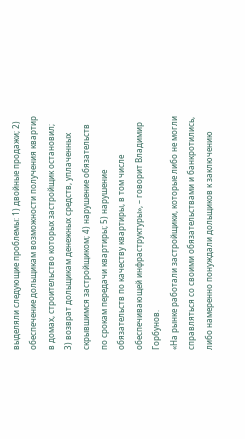выделяли следующие проблемы: 1) двойные продажи; 2) обеспечение дольщикам возможности получения квартир в домах, строительство которых застройщик остановил; 3) возврат дольщикам денежных средств, уплаченных скрывшимся застройщиком; 4) нарушение обязательств по срокам передачи квартиры; 5) нарушение обязательств по качеству квартиры, в том числе обеспечивающей инфраструктуры», – говорит Владимир Горбунов.
«На рынке работали застройщики, которые либо не могли справляться со своими обязательствами и банкротились, либо намеренно понуждали дольщиков к заключению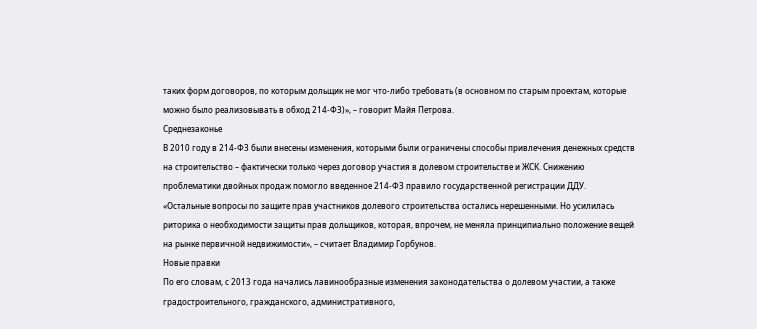таких форм договоров, по которым дольщик не мог что-либо требовать (в основном по старым проектам, которые можно было реализовывать в обход 214-ФЗ)», – говорит Майя Петрова.
Среднезаконье
В 2010 году в 214-ФЗ были внесены изменения, которыми были ограничены способы привлечения денежных средств на строительство – фактически только через договор участия в долевом строительстве и ЖСК. Снижению проблематики двойных продаж помогло введенное 214-ФЗ правило государственной регистрации ДДУ.
«Остальные вопросы по защите прав участников долевого строительства остались нерешенными. Но усилилась риторика о необходимости защиты прав дольщиков, которая, впрочем, не меняла принципиально положение вещей на рынке первичной недвижимости», – считает Владимир Горбунов.
Новые правки
По его словам, с 2013 года начались лавинообразные изменения законодательства о долевом участии, а также градостроительного, гражданского, административного,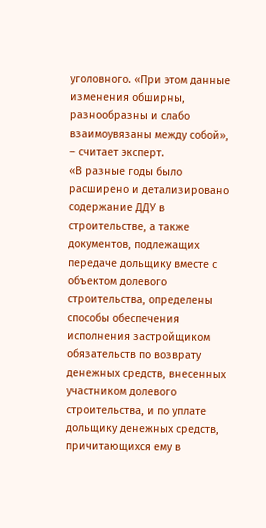уголовного. «При этом данные изменения обширны, разнообразны и слабо взаимоувязаны между собой», – считает эксперт.
«В разные годы было расширено и детализировано содержание ДДУ в строительстве, а также документов, подлежащих передаче дольщику вместе с объектом долевого строительства, определены способы обеспечения исполнения застройщиком обязательств по возврату денежных средств, внесенных участником долевого строительства, и по уплате дольщику денежных средств, причитающихся ему в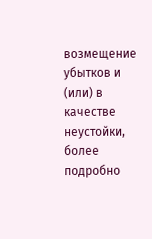возмещение убытков и (или) в качестве неустойки, более подробно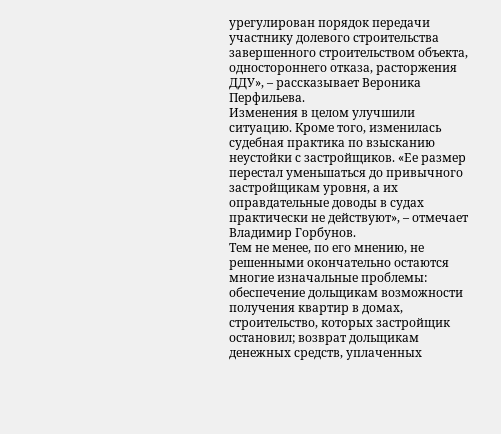урегулирован порядок передачи участнику долевого строительства завершенного строительством объекта, одностороннего отказа, расторжения ДДУ», – рассказывает Вероника Перфильева.
Изменения в целом улучшили ситуацию. Кроме того, изменилась судебная практика по взысканию неустойки с застройщиков. «Ее размер перестал уменьшаться до привычного застройщикам уровня, а их оправдательные доводы в судах практически не действуют», – отмечает Владимир Горбунов.
Тем не менее, по его мнению, не решенными окончательно остаются многие изначальные проблемы: обеспечение дольщикам возможности получения квартир в домах, строительство, которых застройщик остановил; возврат дольщикам денежных средств, уплаченных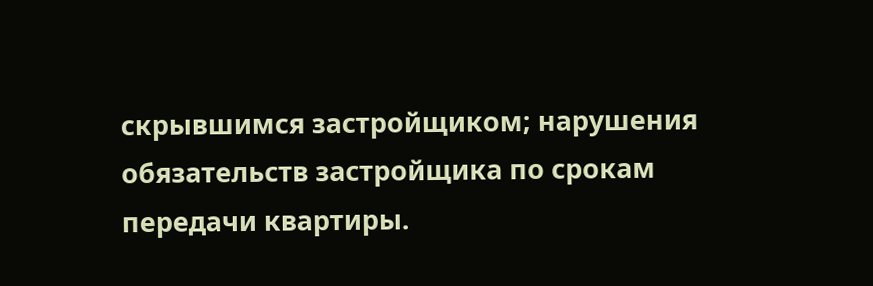скрывшимся застройщиком; нарушения обязательств застройщика по срокам передачи квартиры.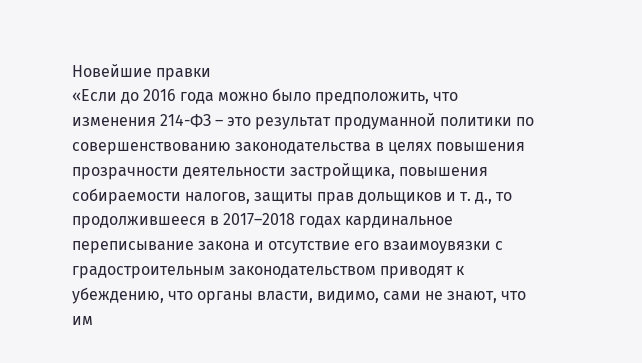Новейшие правки
«Если до 2016 года можно было предположить, что изменения 214-ФЗ – это результат продуманной политики по совершенствованию законодательства в целях повышения прозрачности деятельности застройщика, повышения собираемости налогов, защиты прав дольщиков и т. д., то продолжившееся в 2017–2018 годах кардинальное переписывание закона и отсутствие его взаимоувязки с градостроительным законодательством приводят к убеждению, что органы власти, видимо, сами не знают, что им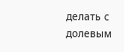делать с долевым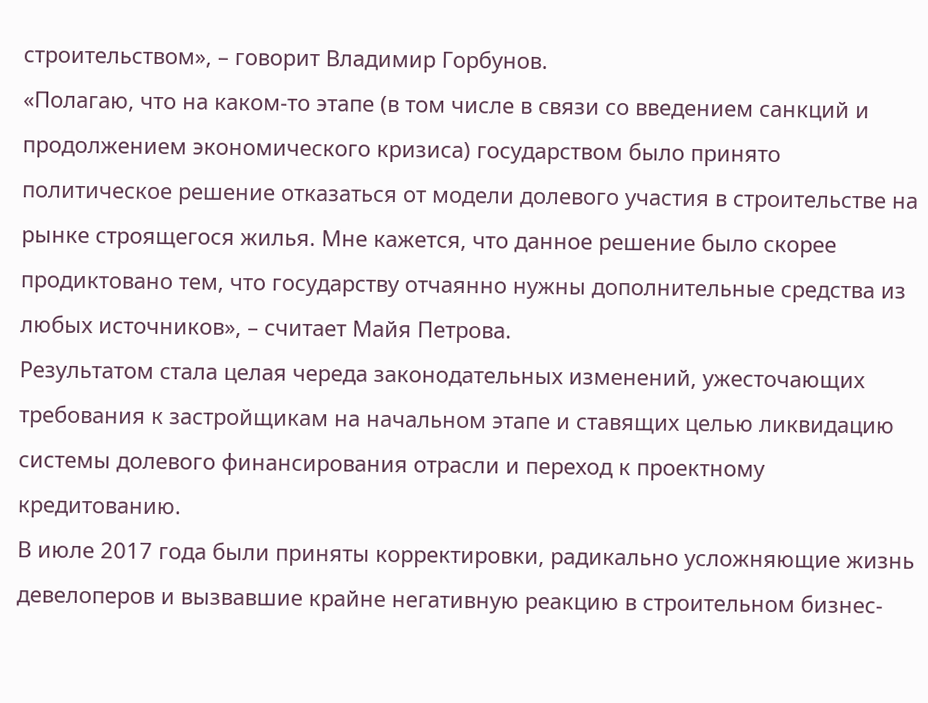строительством», – говорит Владимир Горбунов.
«Полагаю, что на каком-то этапе (в том числе в связи со введением санкций и продолжением экономического кризиса) государством было принято политическое решение отказаться от модели долевого участия в строительстве на рынке строящегося жилья. Мне кажется, что данное решение было скорее продиктовано тем, что государству отчаянно нужны дополнительные средства из любых источников», – считает Майя Петрова.
Результатом стала целая череда законодательных изменений, ужесточающих требования к застройщикам на начальном этапе и ставящих целью ликвидацию системы долевого финансирования отрасли и переход к проектному кредитованию.
В июле 2017 года были приняты корректировки, радикально усложняющие жизнь девелоперов и вызвавшие крайне негативную реакцию в строительном бизнес-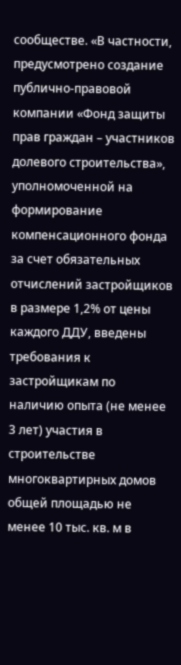сообществе. «В частности, предусмотрено создание публично-правовой компании «Фонд защиты прав граждан – участников долевого строительства», уполномоченной на формирование компенсационного фонда за счет обязательных отчислений застройщиков в размере 1,2% от цены каждого ДДУ, введены требования к застройщикам по наличию опыта (не менее 3 лет) участия в строительстве многоквартирных домов общей площадью не менее 10 тыс. кв. м в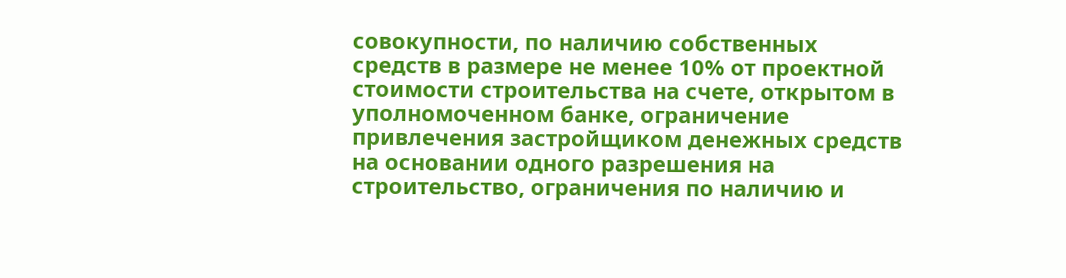совокупности, по наличию собственных средств в размере не менее 10% от проектной стоимости строительства на счете, открытом в уполномоченном банке, ограничение привлечения застройщиком денежных средств на основании одного разрешения на строительство, ограничения по наличию и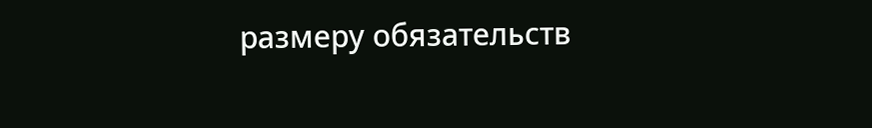размеру обязательств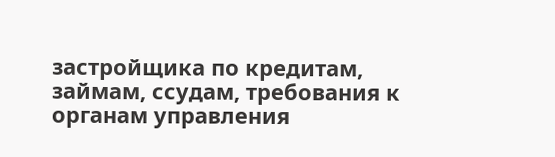застройщика по кредитам, займам, ссудам, требования к органам управления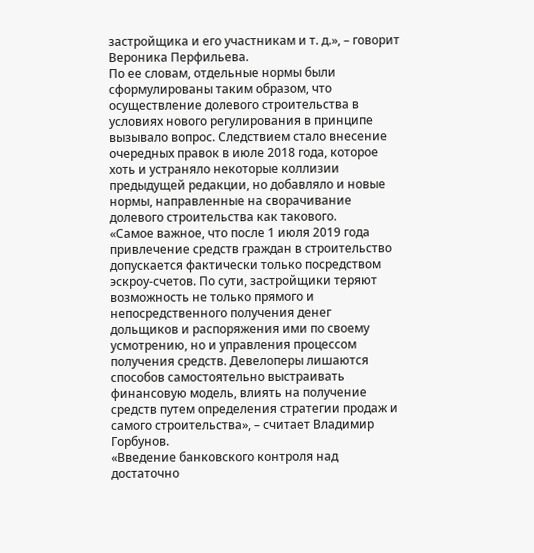застройщика и его участникам и т. д.», – говорит Вероника Перфильева.
По ее словам, отдельные нормы были сформулированы таким образом, что осуществление долевого строительства в условиях нового регулирования в принципе вызывало вопрос. Следствием стало внесение очередных правок в июле 2018 года, которое хоть и устраняло некоторые коллизии предыдущей редакции, но добавляло и новые нормы, направленные на сворачивание долевого строительства как такового.
«Самое важное, что после 1 июля 2019 года привлечение средств граждан в строительство допускается фактически только посредством эскроу-счетов. По сути, застройщики теряют возможность не только прямого и непосредственного получения денег дольщиков и распоряжения ими по своему усмотрению, но и управления процессом получения средств. Девелоперы лишаются способов самостоятельно выстраивать финансовую модель, влиять на получение средств путем определения стратегии продаж и самого строительства», – считает Владимир Горбунов.
«Введение банковского контроля над достаточно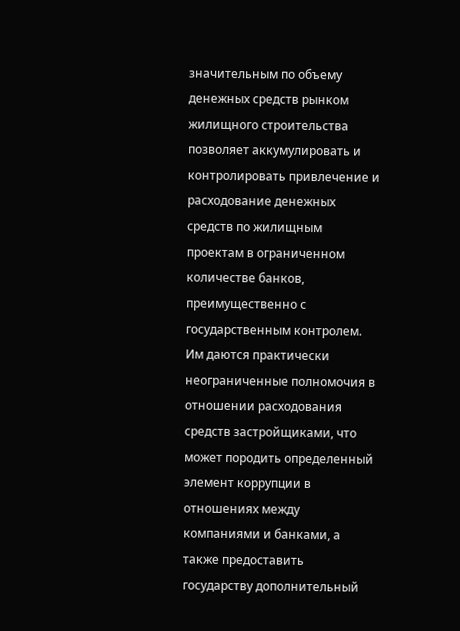значительным по объему денежных средств рынком жилищного строительства позволяет аккумулировать и контролировать привлечение и расходование денежных средств по жилищным проектам в ограниченном количестве банков, преимущественно с государственным контролем. Им даются практически неограниченные полномочия в отношении расходования средств застройщиками, что может породить определенный элемент коррупции в отношениях между компаниями и банками, а также предоставить государству дополнительный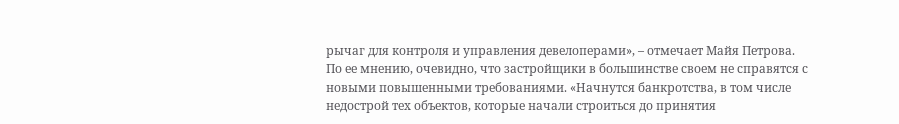рычаг для контроля и управления девелоперами», – отмечает Майя Петрова.
По ее мнению, очевидно, что застройщики в большинстве своем не справятся с новыми повышенными требованиями. «Начнутся банкротства, в том числе недострой тех объектов, которые начали строиться до принятия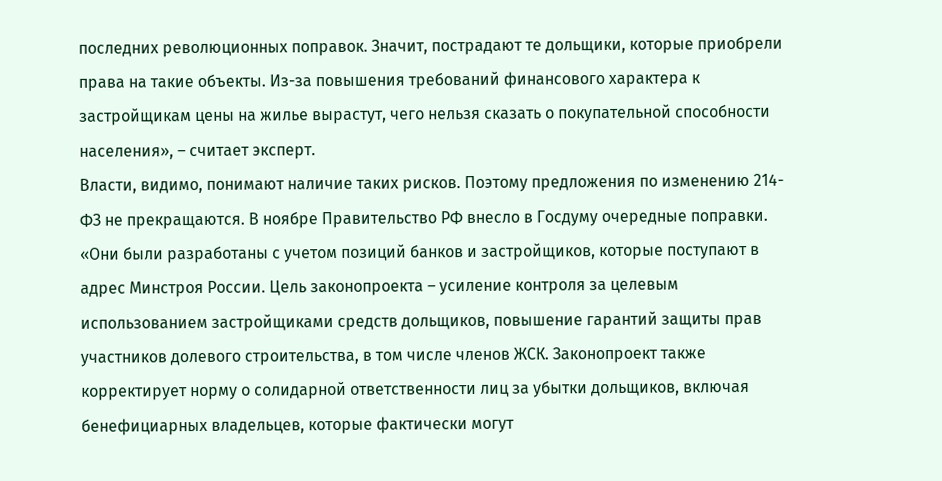последних революционных поправок. Значит, пострадают те дольщики, которые приобрели права на такие объекты. Из-за повышения требований финансового характера к застройщикам цены на жилье вырастут, чего нельзя сказать о покупательной способности населения», – считает эксперт.
Власти, видимо, понимают наличие таких рисков. Поэтому предложения по изменению 214-ФЗ не прекращаются. В ноябре Правительство РФ внесло в Госдуму очередные поправки. «Они были разработаны с учетом позиций банков и застройщиков, которые поступают в адрес Минстроя России. Цель законопроекта – усиление контроля за целевым использованием застройщиками средств дольщиков, повышение гарантий защиты прав участников долевого строительства, в том числе членов ЖСК. Законопроект также корректирует норму о солидарной ответственности лиц за убытки дольщиков, включая бенефициарных владельцев, которые фактически могут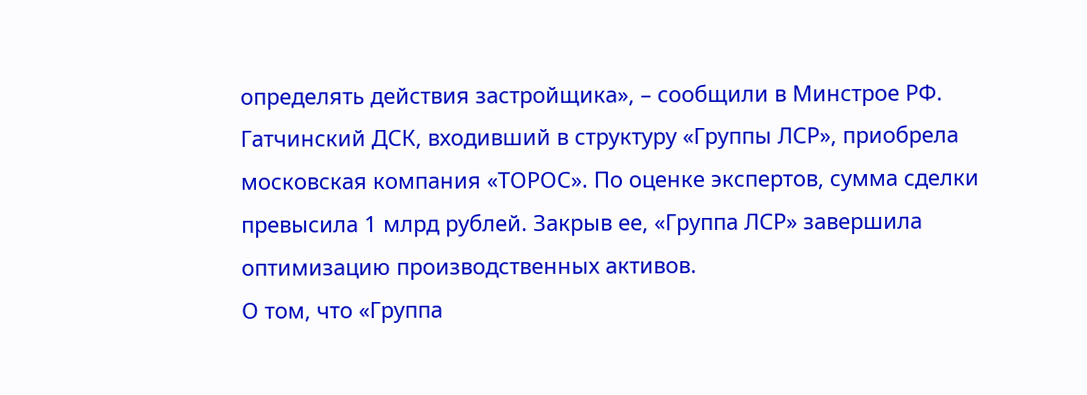определять действия застройщика», – сообщили в Минстрое РФ.
Гатчинский ДСК, входивший в структуру «Группы ЛСР», приобрела московская компания «ТОРОС». По оценке экспертов, сумма сделки превысила 1 млрд рублей. Закрыв ее, «Группа ЛСР» завершила оптимизацию производственных активов.
О том, что «Группа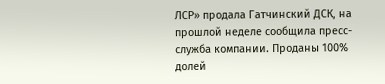ЛСР» продала Гатчинский ДСК, на прошлой неделе сообщила пресс-служба компании. Проданы 100% долей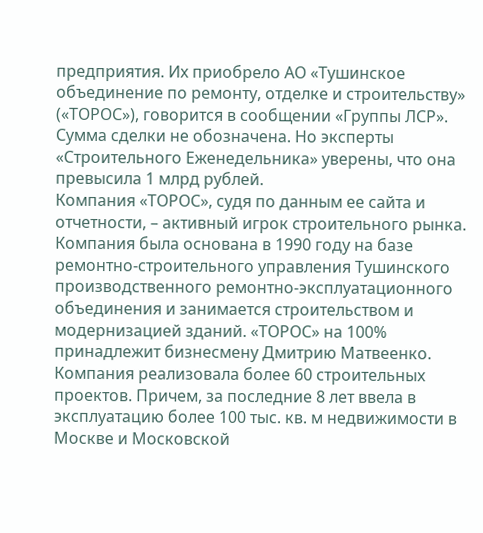предприятия. Их приобрело АО «Тушинское объединение по ремонту, отделке и строительству» («ТОРОС»), говорится в сообщении «Группы ЛСР». Сумма сделки не обозначена. Но эксперты «Строительного Еженедельника» уверены, что она превысила 1 млрд рублей.
Компания «ТОРОС», судя по данным ее сайта и отчетности, – активный игрок строительного рынка. Компания была основана в 1990 году на базе ремонтно-строительного управления Тушинского производственного ремонтно-эксплуатационного объединения и занимается строительством и модернизацией зданий. «ТОРОС» на 100% принадлежит бизнесмену Дмитрию Матвеенко. Компания реализовала более 60 строительных проектов. Причем, за последние 8 лет ввела в эксплуатацию более 100 тыс. кв. м недвижимости в Москве и Московской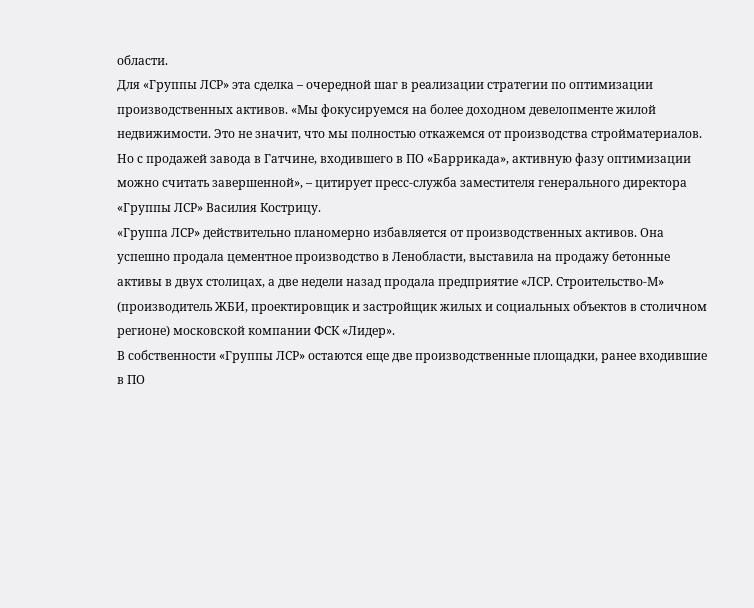области.
Для «Группы ЛСР» эта сделка – очередной шаг в реализации стратегии по оптимизации производственных активов. «Мы фокусируемся на более доходном девелопменте жилой недвижимости. Это не значит, что мы полностью откажемся от производства стройматериалов. Но с продажей завода в Гатчине, входившего в ПО «Баррикада», активную фазу оптимизации можно считать завершенной», – цитирует пресс-служба заместителя генерального директора «Группы ЛСР» Василия Кострицу.
«Группа ЛСР» действительно планомерно избавляется от производственных активов. Она успешно продала цементное производство в Ленобласти, выставила на продажу бетонные активы в двух столицах, а две недели назад продала предприятие «ЛСР. Строительство-М» (производитель ЖБИ, проектировщик и застройщик жилых и социальных объектов в столичном регионе) московской компании ФСК «Лидер».
В собственности «Группы ЛСР» остаются еще две производственные площадки, ранее входившие в ПО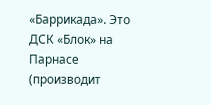«Баррикада». Это ДСК «Блок» на Парнасе (производит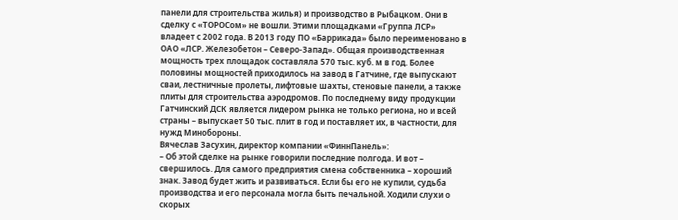панели для строительства жилья) и производство в Рыбацком. Они в сделку с «ТОРОСом» не вошли. Этими площадками «Группа ЛСР» владеет с 2002 года. В 2013 году ПО «Баррикада» было переименовано в ОАО «ЛСР. Железобетон – Северо-Запад». Общая производственная мощность трех площадок составляла 570 тыс. куб. м в год. Более половины мощностей приходилось на завод в Гатчине, где выпускают сваи, лестничные пролеты, лифтовые шахты, стеновые панели, а также плиты для строительства аэродромов. По последнему виду продукции Гатчинский ДСК является лидером рынка не только региона, но и всей страны – выпускает 50 тыс. плит в год и поставляет их, в частности, для нужд Минобороны.
Вячеслав Засухин, директор компании «ФиннПанель»:
– Об этой сделке на рынке говорили последние полгода. И вот – свершилось. Для самого предприятия смена собственника – хороший знак. Завод будет жить и развиваться. Если бы его не купили, судьба производства и его персонала могла быть печальной. Ходили слухи о скорых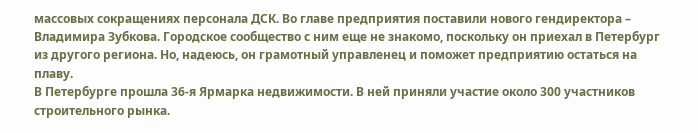массовых сокращениях персонала ДСК. Во главе предприятия поставили нового гендиректора – Владимира Зубкова. Городское сообщество с ним еще не знакомо, поскольку он приехал в Петербург из другого региона. Но, надеюсь, он грамотный управленец и поможет предприятию остаться на плаву.
В Петербурге прошла 36-я Ярмарка недвижимости. В ней приняли участие около 300 участников строительного рынка.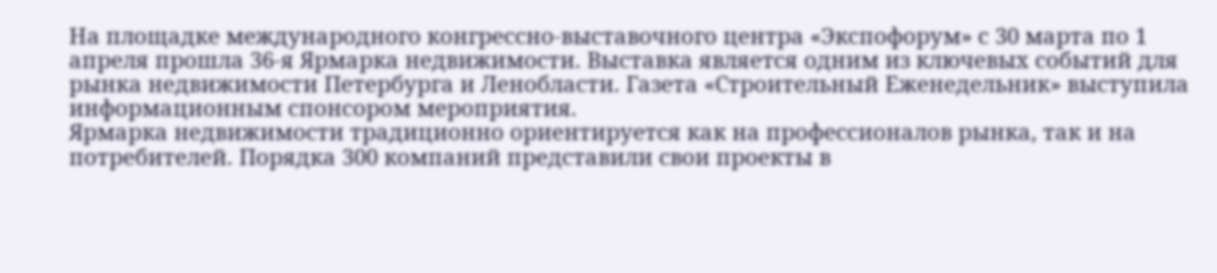На площадке международного конгрессно-выставочного центра «Экспофорум» с 30 марта по 1 апреля прошла 36-я Ярмарка недвижимости. Выставка является одним из ключевых событий для рынка недвижимости Петербурга и Ленобласти. Газета «Строительный Еженедельник» выступила информационным спонсором мероприятия.
Ярмарка недвижимости традиционно ориентируется как на профессионалов рынка, так и на потребителей. Порядка 300 компаний представили свои проекты в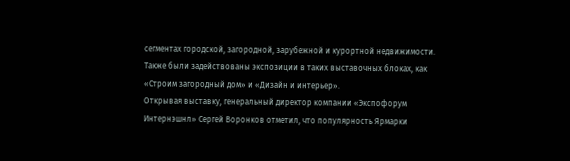сегментах городской, загородной, зарубежной и курортной недвижимости. Также были задействованы экспозиции в таких выставочных блоках, как «Строим загородный дом» и «Дизайн и интерьер».
Открывая выставку, генеральный директор компании «Экспофорум Интернэшнл» Сергей Воронков отметил, что популярность Ярмарки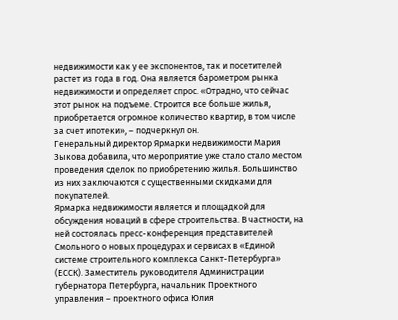недвижимости как у ее экспонентов, так и посетителей растет из года в год. Она является барометром рынка недвижимости и определяет спрос. «Отрадно, что сейчас этот рынок на подъеме. Строится все больше жилья, приобретается огромное количество квартир, в том числе за счет ипотеки», – подчеркнул он.
Генеральный директор Ярмарки недвижимости Мария Зыкова добавила, что мероприятие уже стало стало местом проведения сделок по приобретению жилья. Большинство из них заключаются с существенными скидками для покупателей.
Ярмарка недвижимости является и площадкой для обсуждения новаций в сфере строительства. В частности, на ней состоялась пресс-конференция представителей Смольного о новых процедурах и сервисах в «Единой системе строительного комплекса Санкт-Петербурга» (ЕССК). Заместитель руководителя Администрации губернатора Петербурга, начальник Проектного управления – проектного офиса Юлия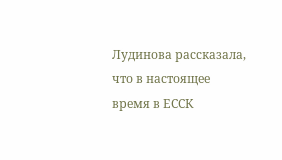Лудинова рассказала, что в настоящее время в ЕССК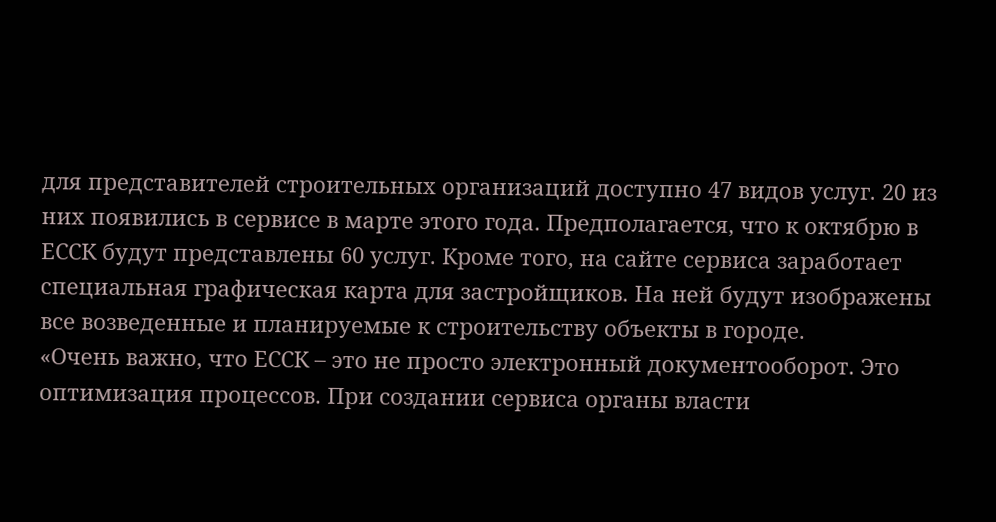для представителей строительных организаций доступно 47 видов услуг. 20 из них появились в сервисе в марте этого года. Предполагается, что к октябрю в ЕССК будут представлены 60 услуг. Кроме того, на сайте сервиса заработает специальная графическая карта для застройщиков. На ней будут изображены все возведенные и планируемые к строительству объекты в городе.
«Очень важно, что ЕССК – это не просто электронный документооборот. Это оптимизация процессов. При создании сервиса органы власти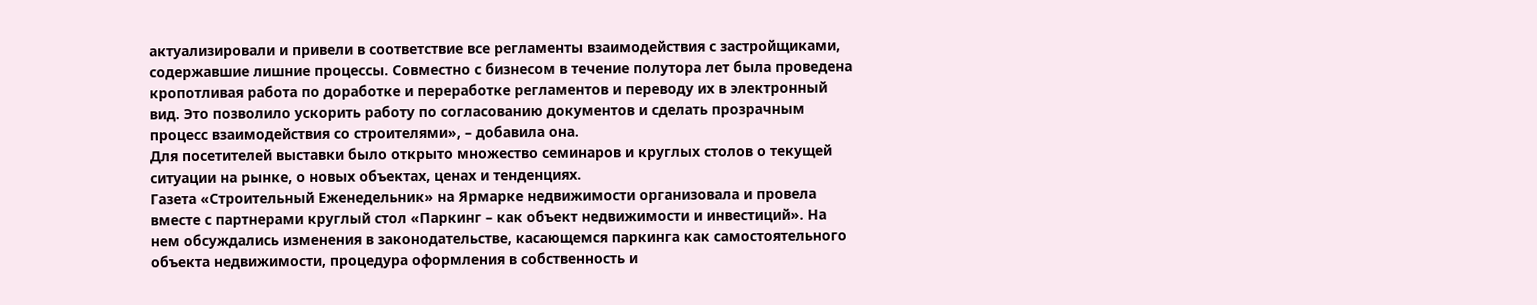актуализировали и привели в соответствие все регламенты взаимодействия с застройщиками, содержавшие лишние процессы. Совместно с бизнесом в течение полутора лет была проведена кропотливая работа по доработке и переработке регламентов и переводу их в электронный вид. Это позволило ускорить работу по согласованию документов и сделать прозрачным процесс взаимодействия со строителями», – добавила она.
Для посетителей выставки было открыто множество семинаров и круглых столов о текущей ситуации на рынке, о новых объектах, ценах и тенденциях.
Газета «Строительный Еженедельник» на Ярмарке недвижимости организовала и провела вместе с партнерами круглый стол «Паркинг – как объект недвижимости и инвестиций». На нем обсуждались изменения в законодательстве, касающемся паркинга как самостоятельного объекта недвижимости, процедура оформления в собственность и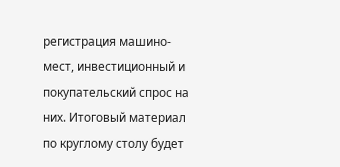регистрация машино-мест, инвестиционный и покупательский спрос на них. Итоговый материал по круглому столу будет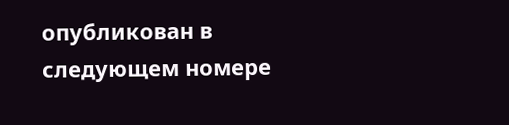опубликован в следующем номере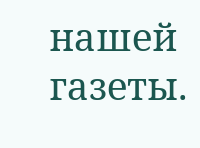нашей газеты.